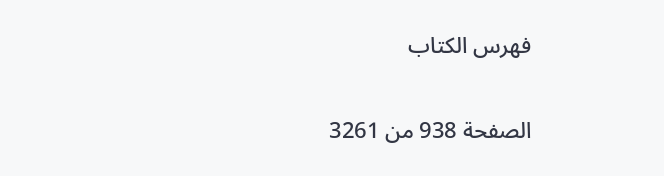فهرس الكتاب

الصفحة 938 من 3261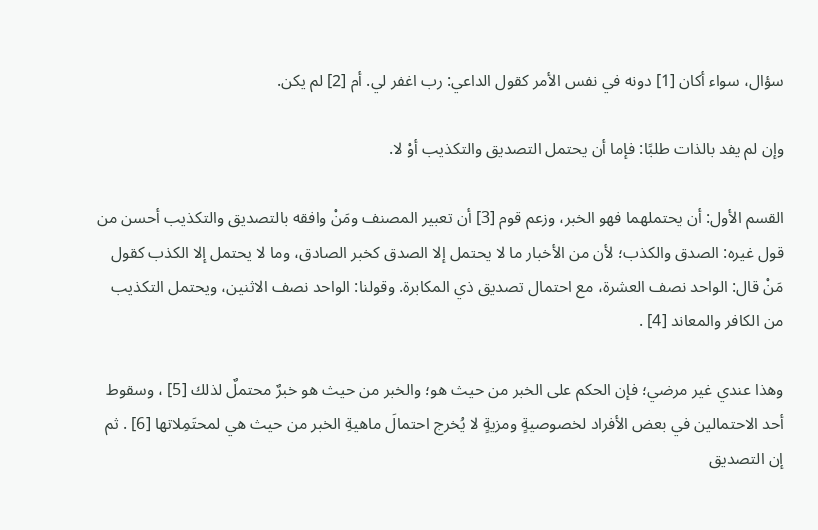سؤال، سواء أكان [1] دونه في نفس الأمر كقول الداعي: رب اغفر لي. أم [2] لم يكن.

وإن لم يفد بالذات طلبًا: فإما أن يحتمل التصديق والتكذيب أوْ لا.

القسم الأول: أن يحتملهما فهو الخبر، وزعم قوم [3] أن تعبير المصنف ومَنْ وافقه بالتصديق والتكذيب أحسن من قول غيره: الصدق والكذب؛ لأن من الأخبار ما لا يحتمل إلا الصدق كخبر الصادق، وما لا يحتمل إلا الكذب كقول مَنْ قال: الواحد نصف العشرة، مع احتمال تصديق ذي المكابرة. وقولنا: الواحد نصف الاثنين، ويحتمل التكذيب من الكافر والمعاند [4] .

وهذا عندي غير مرضي؛ فإن الحكم على الخبر من حيث هو؛ والخبر من حيث هو خبرٌ محتملٌ لذلك [5] ، وسقوط أحد الاحتمالين في بعض الأفراد لخصوصيةٍ ومزيةٍ لا يُخرج احتمالَ ماهيةِ الخبر من حيث هي لمحتَمِلاتها [6] . ثم إن التصديق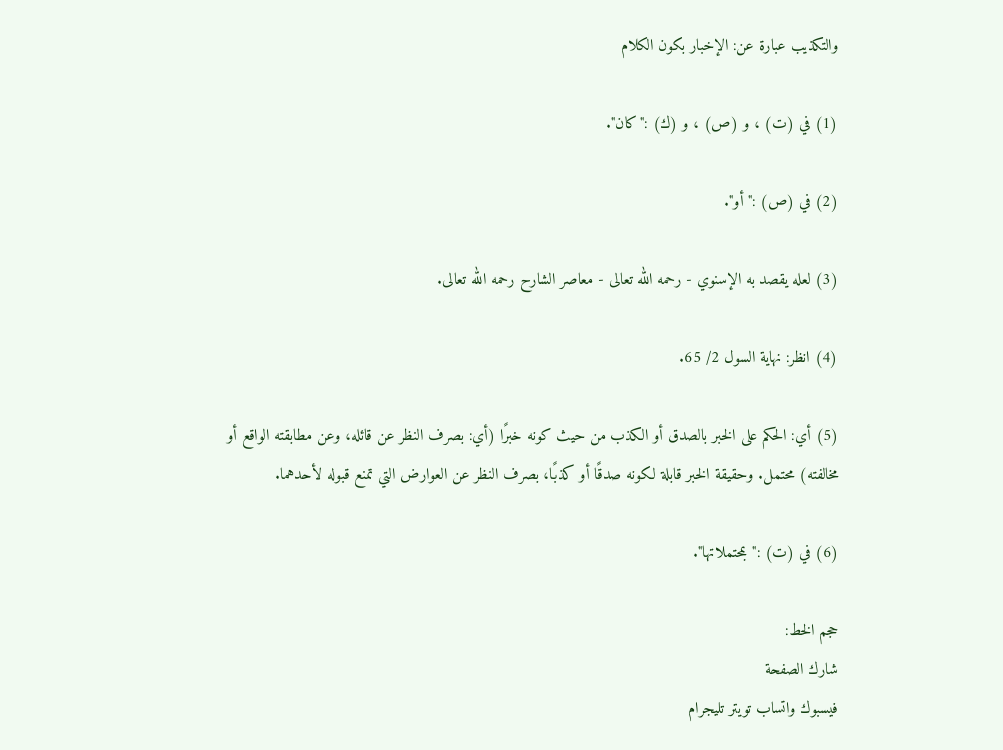والتكذيب عبارة عن: الإخبار بكون الكلام

(1) في (ت) ، و (ص) ، و (ك) :"كان".

(2) في (ص) :"أو".

(3) لعله يقصد به الإسنوي - رحمه الله تعالى - معاصر الشارح رحمه الله تعالى.

(4) انظر: نهاية السول 2/ 65.

(5) أي: الحكم على الخبر بالصدق أو الكذب من حيث كونه خبرًا (أي: بصرف النظر عن قائله، وعن مطابقته الواقع أو مخالفته) محتمل. وحقيقة الخبر قابلة لكونه صدقًا أو كذبًا، بصرف النظر عن العوارض التي تمنع قبوله لأحدهما.

(6) في (ت) :"بمحتملاتها".

حجم الخط:
شارك الصفحة
فيسبوك واتساب تويتر تليجرام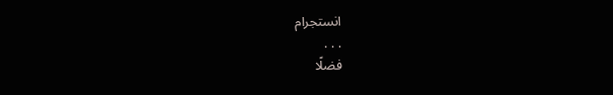انستجرام
. . .
فضلًا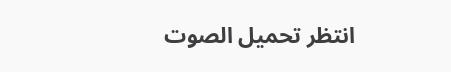انتظر تحميل الصوت